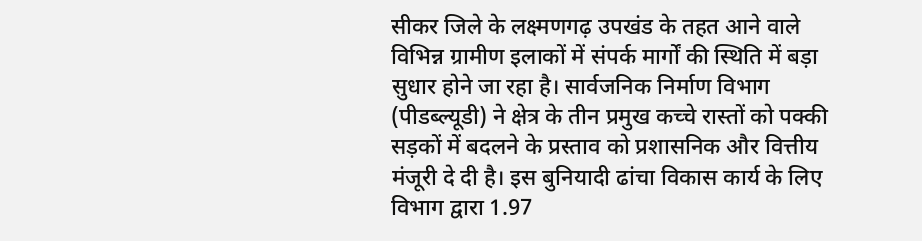सीकर जिले के लक्ष्मणगढ़ उपखंड के तहत आने वाले विभिन्न ग्रामीण इलाकों में संपर्क मार्गों की स्थिति में बड़ा सुधार होने जा रहा है। सार्वजनिक निर्माण विभाग (पीडब्ल्यूडी) ने क्षेत्र के तीन प्रमुख कच्चे रास्तों को पक्की सड़कों में बदलने के प्रस्ताव को प्रशासनिक और वित्तीय मंजूरी दे दी है। इस बुनियादी ढांचा विकास कार्य के लिए विभाग द्वारा 1.97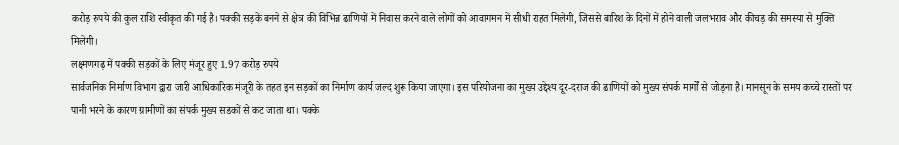करोड़ रुपये की कुल राशि स्वीकृत की गई है। पक्की सड़कें बनने से क्षेत्र की विभिन्न ढाणियों में निवास करने वाले लोगों को आवागमन में सीधी राहत मिलेगी, जिससे बारिश के दिनों में होने वाली जलभराव और कीचड़ की समस्या से मुक्ति मिलेगी।
लक्ष्मणगढ़ में पक्की सड़कों के लिए मंजूर हुए 1.97 करोड़ रुपये
सार्वजनिक निर्माण विभाग द्वारा जारी आधिकारिक मंजूरी के तहत इन सड़कों का निर्माण कार्य जल्द शुरू किया जाएगा। इस परियोजना का मुख्य उद्देश्य दूर-दराज की ढाणियों को मुख्य संपर्क मार्गों से जोड़ना है। मानसून के समय कच्चे रास्तों पर पानी भरने के कारण ग्रामीणों का संपर्क मुख्य सडकों से कट जाता था। पक्के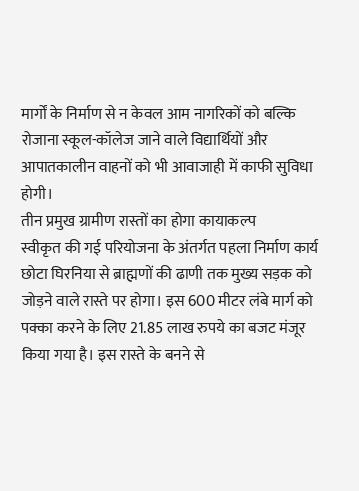मार्गों के निर्माण से न केवल आम नागरिकों को बल्कि रोजाना स्कूल-कॉलेज जाने वाले विद्यार्थियों और आपातकालीन वाहनों को भी आवाजाही में काफी सुविधा होगी।
तीन प्रमुख ग्रामीण रास्तों का होगा कायाकल्प
स्वीकृत की गई परियोजना के अंतर्गत पहला निर्माण कार्य छोटा घिरनिया से ब्राह्मणों की ढाणी तक मुख्य सड़क को जोड़ने वाले रास्ते पर होगा। इस 600 मीटर लंबे मार्ग को पक्का करने के लिए 21.85 लाख रुपये का बजट मंजूर किया गया है। इस रास्ते के बनने से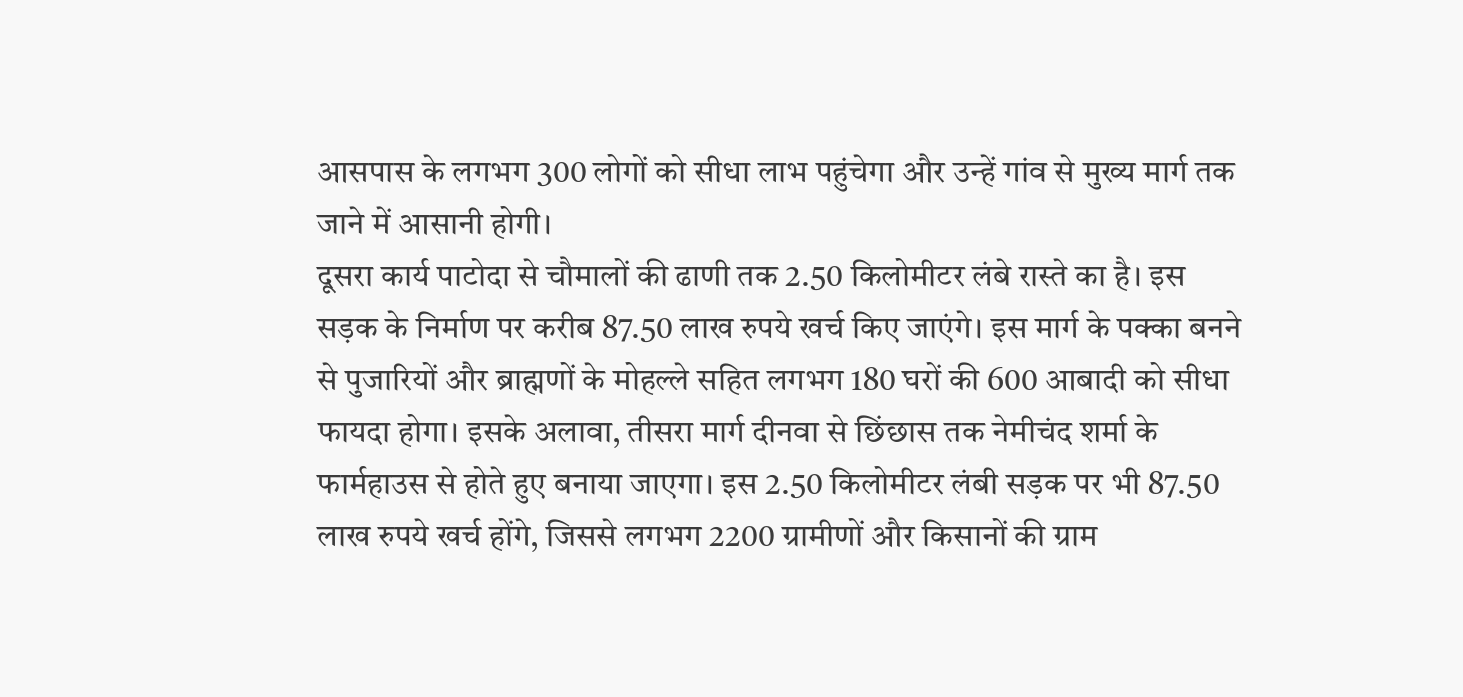आसपास के लगभग 300 लोगों को सीधा लाभ पहुंचेगा और उन्हें गांव से मुख्य मार्ग तक जाने में आसानी होगी।
दूसरा कार्य पाटोदा से चौमालों की ढाणी तक 2.50 किलोमीटर लंबे रास्ते का है। इस सड़क के निर्माण पर करीब 87.50 लाख रुपये खर्च किए जाएंगे। इस मार्ग के पक्का बनने से पुजारियों और ब्राह्मणों के मोहल्ले सहित लगभग 180 घरों की 600 आबादी को सीधा फायदा होगा। इसके अलावा, तीसरा मार्ग दीनवा से छिंछास तक नेमीचंद शर्मा के फार्महाउस से होते हुए बनाया जाएगा। इस 2.50 किलोमीटर लंबी सड़क पर भी 87.50 लाख रुपये खर्च होंगे, जिससे लगभग 2200 ग्रामीणों और किसानों की ग्राम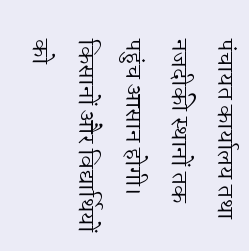पंचायत कार्यालय तथा नजदीकी स्थानों तक पहुंच आसान होगी।
किसानों और विद्यार्थियों को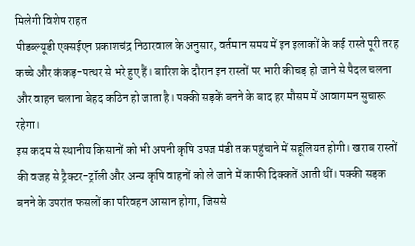मिलेगी विशेष राहत
पीडब्ल्यूडी एक्सईएन प्रकाशचंद्र निठारवाल के अनुसार, वर्तमान समय में इन इलाकों के कई रास्ते पूरी तरह कच्चे और कंकड़-पत्थर से भरे हुए हैं। बारिश के दौरान इन रास्तों पर भारी कीचड़ हो जाने से पैदल चलना और वाहन चलाना बेहद कठिन हो जाता है। पक्की सड़कें बनने के बाद हर मौसम में आवागमन सुचारू रहेगा।
इस कदम से स्थानीय किसानों को भी अपनी कृषि उपज मंडी तक पहुंचाने में सहूलियत होगी। खराब रास्तों की वजह से ट्रैक्टर-ट्रॉली और अन्य कृषि वाहनों को ले जाने में काफी दिक्कतें आती थीं। पक्की सड़क बनने के उपरांत फसलों का परिवहन आसान होगा, जिससे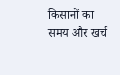किसानों का समय और खर्च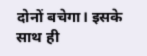दोनों बचेगा। इसके साथ ही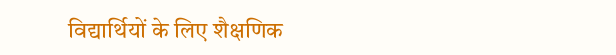विद्यार्थियों के लिए शैक्षणिक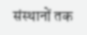संस्थानों तक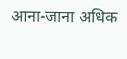आना-जाना अधिक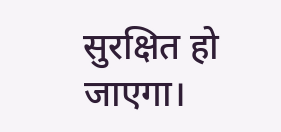सुरक्षित हो जाएगा।